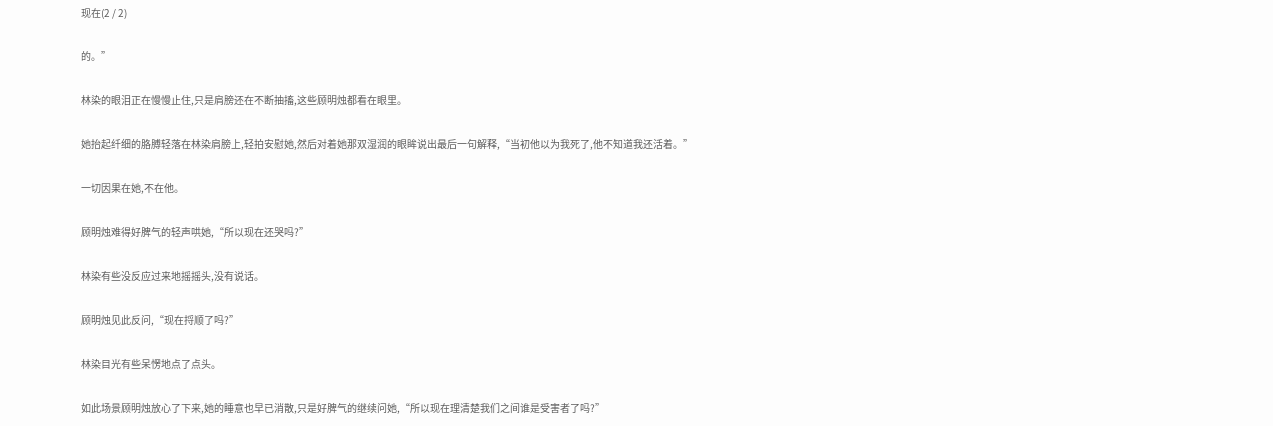现在(2 / 2)

的。”

林染的眼泪正在慢慢止住,只是肩膀还在不断抽搐,这些顾明烛都看在眼里。

她抬起纤细的胳膊轻落在林染肩膀上,轻拍安慰她,然后对着她那双湿润的眼眸说出最后一句解释,“当初他以为我死了,他不知道我还活着。”

一切因果在她,不在他。

顾明烛难得好脾气的轻声哄她,“所以现在还哭吗?”

林染有些没反应过来地摇摇头,没有说话。

顾明烛见此反问,“现在捋顺了吗?”

林染目光有些呆愣地点了点头。

如此场景顾明烛放心了下来,她的睡意也早已消散,只是好脾气的继续问她,“所以现在理清楚我们之间谁是受害者了吗?”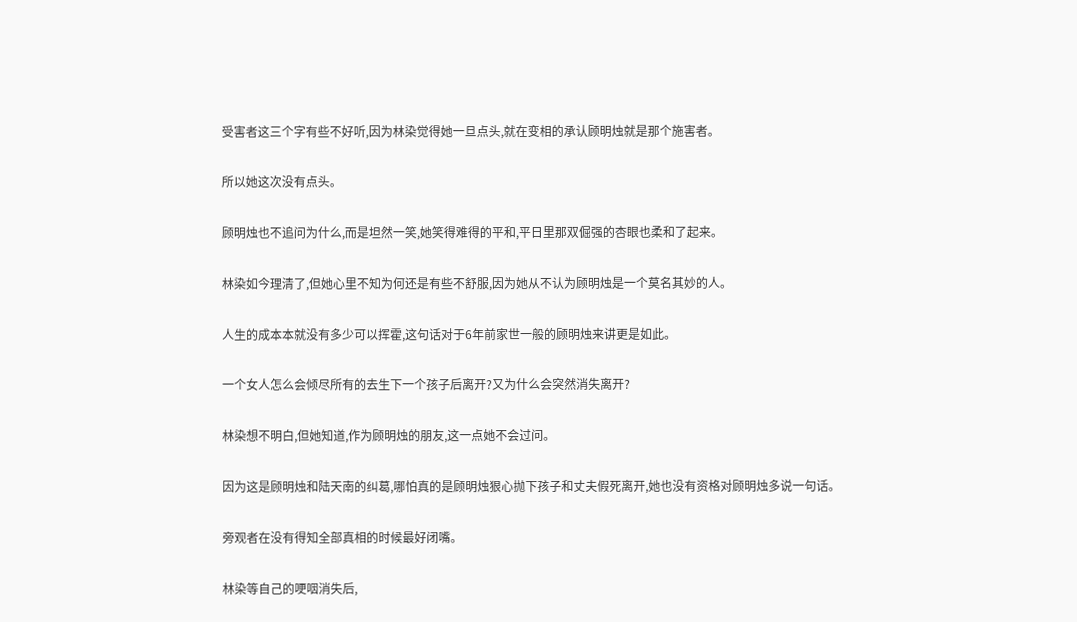受害者这三个字有些不好听,因为林染觉得她一旦点头,就在变相的承认顾明烛就是那个施害者。

所以她这次没有点头。

顾明烛也不追问为什么,而是坦然一笑,她笑得难得的平和,平日里那双倔强的杏眼也柔和了起来。

林染如今理清了,但她心里不知为何还是有些不舒服,因为她从不认为顾明烛是一个莫名其妙的人。

人生的成本本就没有多少可以挥霍,这句话对于6年前家世一般的顾明烛来讲更是如此。

一个女人怎么会倾尽所有的去生下一个孩子后离开?又为什么会突然消失离开?

林染想不明白,但她知道,作为顾明烛的朋友,这一点她不会过问。

因为这是顾明烛和陆天南的纠葛,哪怕真的是顾明烛狠心抛下孩子和丈夫假死离开,她也没有资格对顾明烛多说一句话。

旁观者在没有得知全部真相的时候最好闭嘴。

林染等自己的哽咽消失后,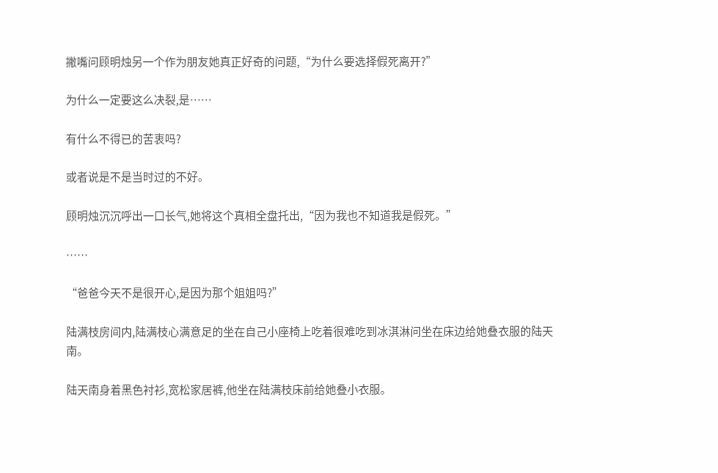撇嘴问顾明烛另一个作为朋友她真正好奇的问题,“为什么要选择假死离开?”

为什么一定要这么决裂,是……

有什么不得已的苦衷吗?

或者说是不是当时过的不好。

顾明烛沉沉呼出一口长气,她将这个真相全盘托出,“因为我也不知道我是假死。”

……

“爸爸今天不是很开心,是因为那个姐姐吗?”

陆满枝房间内,陆满枝心满意足的坐在自己小座椅上吃着很难吃到冰淇淋问坐在床边给她叠衣服的陆天南。

陆天南身着黑色衬衫,宽松家居裤,他坐在陆满枝床前给她叠小衣服。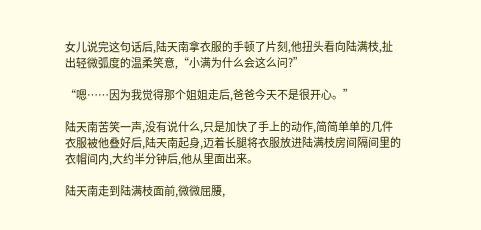女儿说完这句话后,陆天南拿衣服的手顿了片刻,他扭头看向陆满枝,扯出轻微弧度的温柔笑意,“小满为什么会这么问?”

“嗯……因为我觉得那个姐姐走后,爸爸今天不是很开心。”

陆天南苦笑一声,没有说什么,只是加快了手上的动作,简简单单的几件衣服被他叠好后,陆天南起身,迈着长腿将衣服放进陆满枝房间隔间里的衣帽间内,大约半分钟后,他从里面出来。

陆天南走到陆满枝面前,微微屈腰,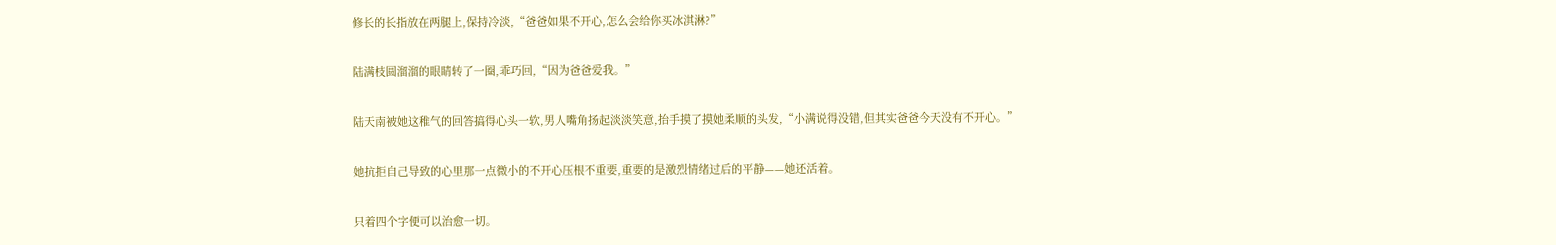修长的长指放在两腿上,保持冷淡,“爸爸如果不开心,怎么会给你买冰淇淋?”

陆满枝圆溜溜的眼睛转了一圈,乖巧回,“因为爸爸爱我。”

陆天南被她这稚气的回答搞得心头一软,男人嘴角扬起淡淡笑意,抬手摸了摸她柔顺的头发,“小满说得没错,但其实爸爸今天没有不开心。”

她抗拒自己导致的心里那一点微小的不开心压根不重要,重要的是激烈情绪过后的平静——她还活着。

只着四个字便可以治愈一切。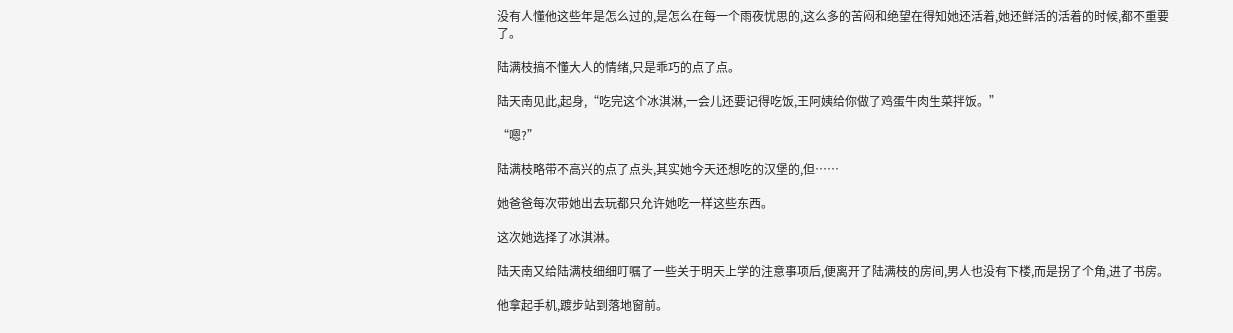没有人懂他这些年是怎么过的,是怎么在每一个雨夜忧思的,这么多的苦闷和绝望在得知她还活着,她还鲜活的活着的时候,都不重要了。

陆满枝搞不懂大人的情绪,只是乖巧的点了点。

陆天南见此,起身,“吃完这个冰淇淋,一会儿还要记得吃饭,王阿姨给你做了鸡蛋牛肉生菜拌饭。”

“嗯?”

陆满枝略带不高兴的点了点头,其实她今天还想吃的汉堡的,但……

她爸爸每次带她出去玩都只允许她吃一样这些东西。

这次她选择了冰淇淋。

陆天南又给陆满枝细细叮嘱了一些关于明天上学的注意事项后,便离开了陆满枝的房间,男人也没有下楼,而是拐了个角,进了书房。

他拿起手机,踱步站到落地窗前。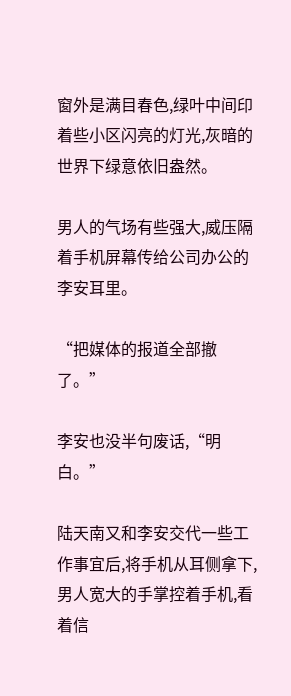窗外是满目春色,绿叶中间印着些小区闪亮的灯光,灰暗的世界下绿意依旧盎然。

男人的气场有些强大,威压隔着手机屏幕传给公司办公的李安耳里。

“把媒体的报道全部撤了。”

李安也没半句废话,“明白。”

陆天南又和李安交代一些工作事宜后,将手机从耳侧拿下,男人宽大的手掌控着手机,看着信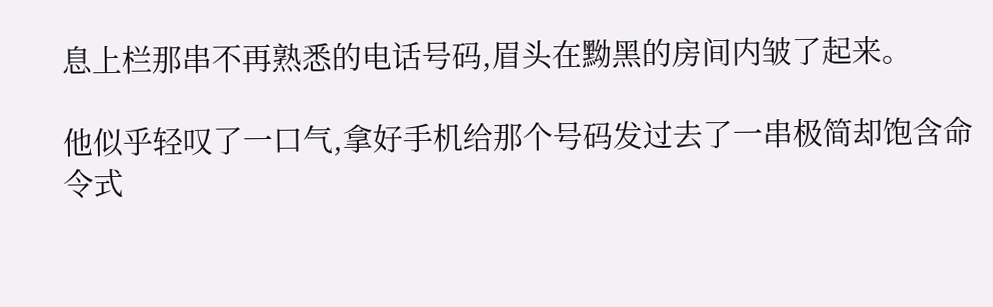息上栏那串不再熟悉的电话号码,眉头在黝黑的房间内皱了起来。

他似乎轻叹了一口气,拿好手机给那个号码发过去了一串极简却饱含命令式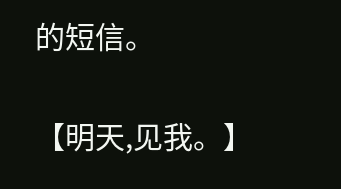的短信。

【明天,见我。】